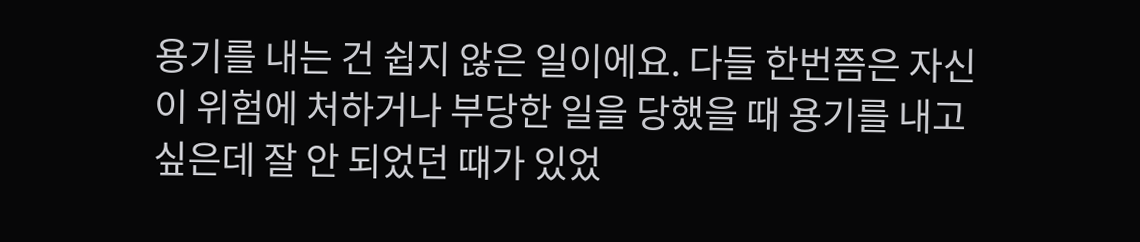용기를 내는 건 쉽지 않은 일이에요. 다들 한번쯤은 자신이 위험에 처하거나 부당한 일을 당했을 때 용기를 내고 싶은데 잘 안 되었던 때가 있었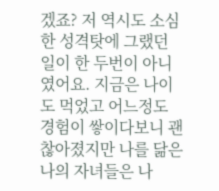겠죠? 저 역시도 소심한 성격탓에 그랬던 일이 한 두번이 아니였어요. 지금은 나이도 먹었고 어느정도 경험이 쌓이다보니 괜찮아졌지만 나를 닮은 나의 자녀들은 나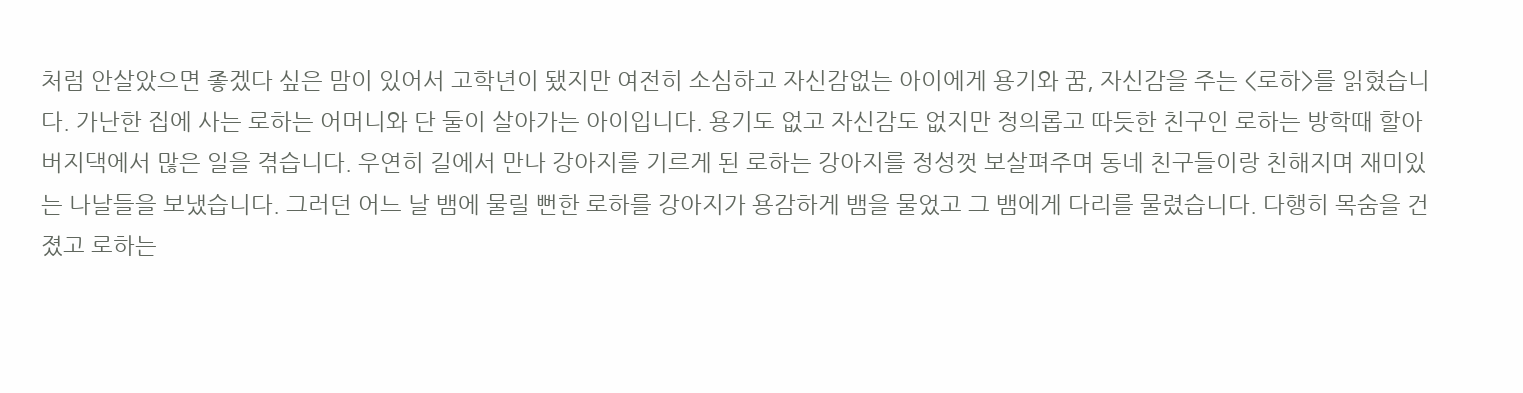처럼 안살았으면 좋겠다 싶은 맘이 있어서 고학년이 됐지만 여전히 소심하고 자신감없는 아이에게 용기와 꿈, 자신감을 주는 <로하>를 읽혔습니다. 가난한 집에 사는 로하는 어머니와 단 둘이 살아가는 아이입니다. 용기도 없고 자신감도 없지만 정의롭고 따듯한 친구인 로하는 방학때 할아버지댁에서 많은 일을 겪습니다. 우연히 길에서 만나 강아지를 기르게 된 로하는 강아지를 정성껏 보살펴주며 동네 친구들이랑 친해지며 재미있는 나날들을 보냈습니다. 그러던 어느 날 뱀에 물릴 뻔한 로하를 강아지가 용감하게 뱀을 물었고 그 뱀에게 다리를 물렸습니다. 다행히 목숨을 건졌고 로하는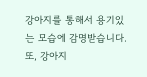강아지를 통해서 용기있는 모습에 감명받습니다. 또, 강아지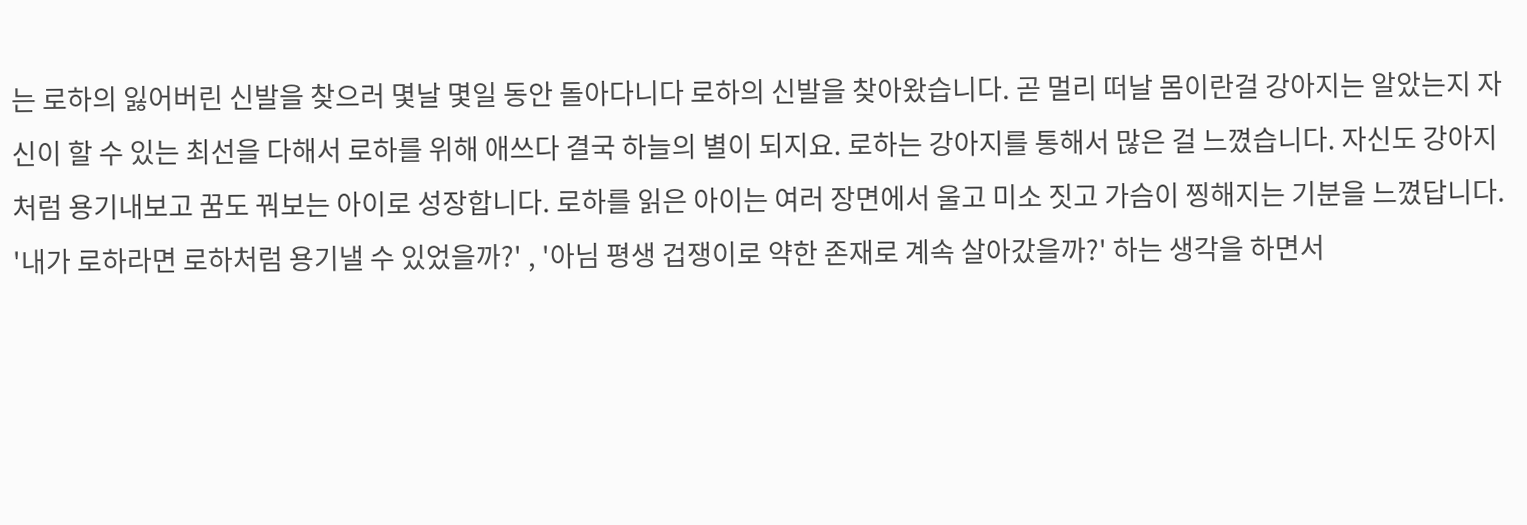는 로하의 잃어버린 신발을 찾으러 몇날 몇일 동안 돌아다니다 로하의 신발을 찾아왔습니다. 곧 멀리 떠날 몸이란걸 강아지는 알았는지 자신이 할 수 있는 최선을 다해서 로하를 위해 애쓰다 결국 하늘의 별이 되지요. 로하는 강아지를 통해서 많은 걸 느꼈습니다. 자신도 강아지처럼 용기내보고 꿈도 꿔보는 아이로 성장합니다. 로하를 읽은 아이는 여러 장면에서 울고 미소 짓고 가슴이 찡해지는 기분을 느꼈답니다. '내가 로하라면 로하처럼 용기낼 수 있었을까?' , '아님 평생 겁쟁이로 약한 존재로 계속 살아갔을까?' 하는 생각을 하면서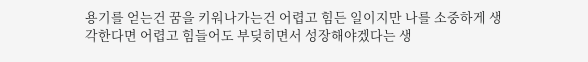용기를 얻는건 꿈을 키워나가는건 어렵고 힘든 일이지만 나를 소중하게 생각한다면 어렵고 힘들어도 부딪히면서 성장해야겠다는 생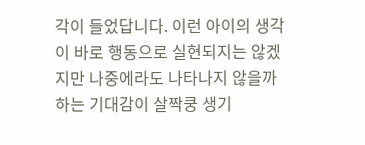각이 들었답니다. 이런 아이의 생각이 바로 행동으로 실현되지는 않겠지만 나중에라도 나타나지 않을까 하는 기대감이 살짝쿵 생기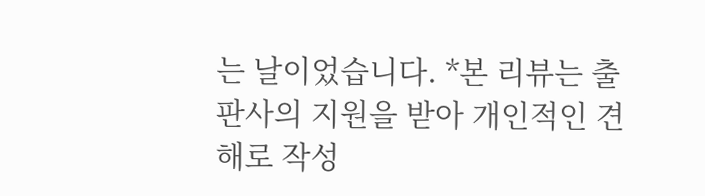는 날이었습니다. *본 리뷰는 출판사의 지원을 받아 개인적인 견해로 작성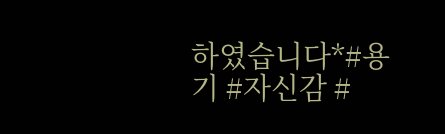하였습니다*#용기 #자신감 #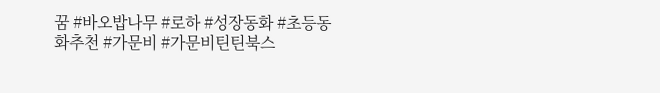꿈 #바오밥나무 #로하 #성장동화 #초등동화추천 #가문비 #가문비틴틴북스